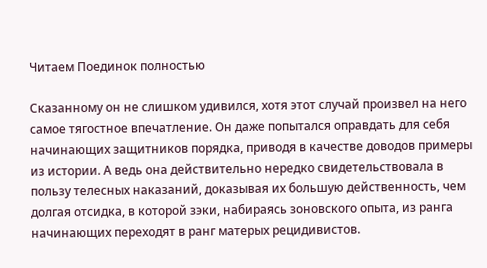Читаем Поединок полностью

Сказанному он не слишком удивился, хотя этот случай произвел на него самое тягостное впечатление. Он даже попытался оправдать для себя начинающих защитников порядка, приводя в качестве доводов примеры из истории. А ведь она действительно нередко свидетельствовала в пользу телесных наказаний, доказывая их большую действенность, чем долгая отсидка, в которой зэки, набираясь зоновского опыта, из ранга начинающих переходят в ранг матерых рецидивистов.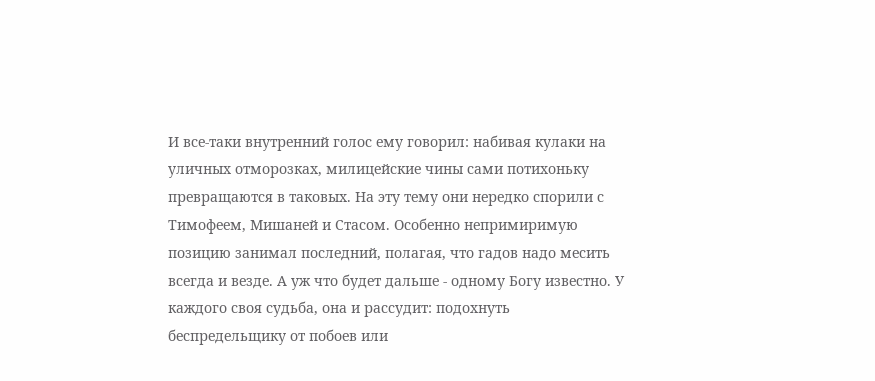И все-таки внутренний голос ему говорил: набивая кулаки на уличных отморозках, милицейские чины сами потихоньку превращаются в таковых. На эту тему они нередко спорили с Тимофеем, Мишаней и Стасом. Особенно непримиримую позицию занимал последний, полагая, что гадов надо месить всегда и везде. А уж что будет дальше - одному Богу известно. У каждого своя судьба, она и рассудит: подохнуть беспредельщику от побоев или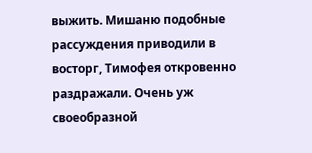выжить. Мишаню подобные рассуждения приводили в восторг, Тимофея откровенно раздражали. Очень уж своеобразной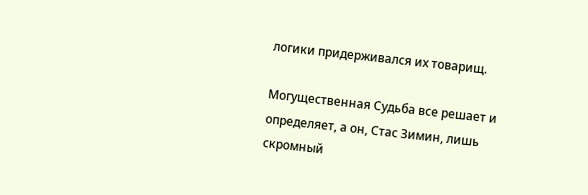логики придерживался их товарищ.

Могущественная Судьба все решает и определяет, а он, Стас Зимин, лишь скромный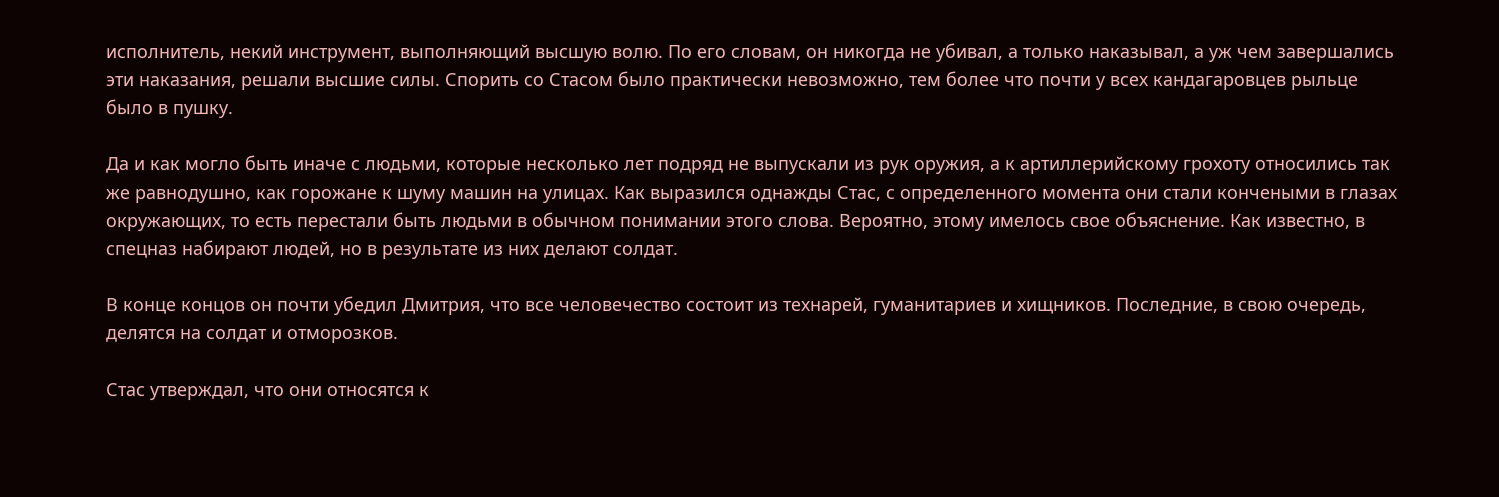исполнитель, некий инструмент, выполняющий высшую волю. По его словам, он никогда не убивал, а только наказывал, а уж чем завершались эти наказания, решали высшие силы. Спорить со Стасом было практически невозможно, тем более что почти у всех кандагаровцев рыльце было в пушку.

Да и как могло быть иначе с людьми, которые несколько лет подряд не выпускали из рук оружия, а к артиллерийскому грохоту относились так же равнодушно, как горожане к шуму машин на улицах. Как выразился однажды Стас, с определенного момента они стали кончеными в глазах окружающих, то есть перестали быть людьми в обычном понимании этого слова. Вероятно, этому имелось свое объяснение. Как известно, в спецназ набирают людей, но в результате из них делают солдат.

В конце концов он почти убедил Дмитрия, что все человечество состоит из технарей, гуманитариев и хищников. Последние, в свою очередь, делятся на солдат и отморозков.

Стас утверждал, что они относятся к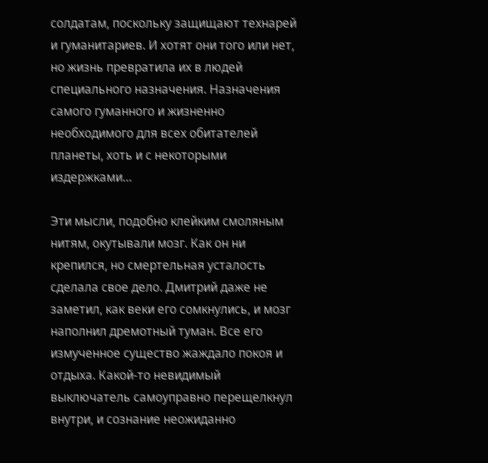солдатам, поскольку защищают технарей и гуманитариев. И хотят они того или нет, но жизнь превратила их в людей специального назначения. Назначения самого гуманного и жизненно необходимого для всех обитателей планеты, хоть и с некоторыми издержками…

Эти мысли, подобно клейким смоляным нитям, окутывали мозг. Как он ни крепился, но смертельная усталость сделала свое дело. Дмитрий даже не заметил, как веки его сомкнулись, и мозг наполнил дремотный туман. Все его измученное существо жаждало покоя и отдыха. Какой-то невидимый выключатель самоуправно перещелкнул внутри, и сознание неожиданно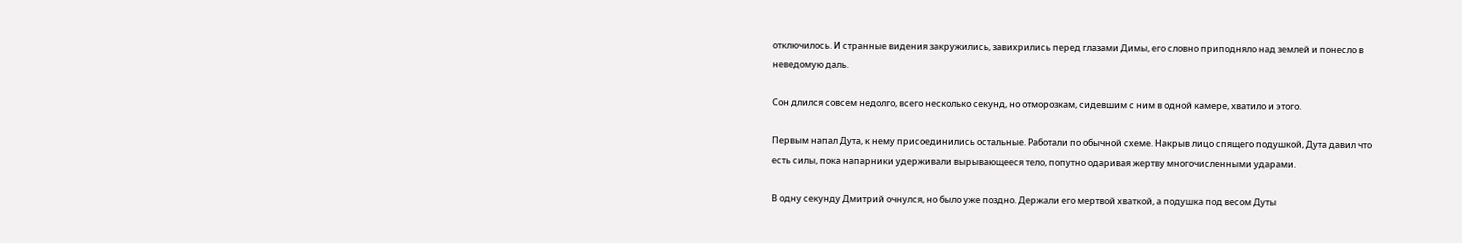отключилось. И странные видения закружились, завихрились перед глазами Димы, его словно приподняло над землей и понесло в неведомую даль.

Сон длился совсем недолго, всего несколько секунд, но отморозкам, сидевшим с ним в одной камере, хватило и этого.

Первым напал Дута, к нему присоединились остальные. Работали по обычной схеме. Накрыв лицо спящего подушкой, Дута давил что есть силы, пока напарники удерживали вырывающееся тело, попутно одаривая жертву многочисленными ударами.

В одну секунду Дмитрий очнулся, но было уже поздно. Держали его мертвой хваткой, а подушка под весом Дуты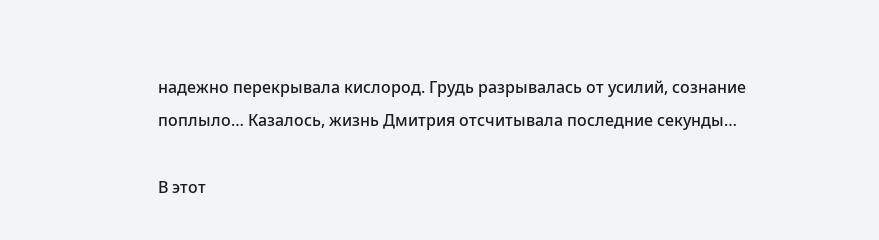надежно перекрывала кислород. Грудь разрывалась от усилий, сознание поплыло… Казалось, жизнь Дмитрия отсчитывала последние секунды…

В этот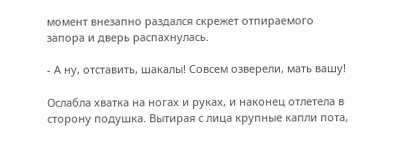момент внезапно раздался скрежет отпираемого запора и дверь распахнулась.

- А ну, отставить, шакалы! Совсем озверели, мать вашу!

Ослабла хватка на ногах и руках, и наконец отлетела в сторону подушка. Вытирая с лица крупные капли пота,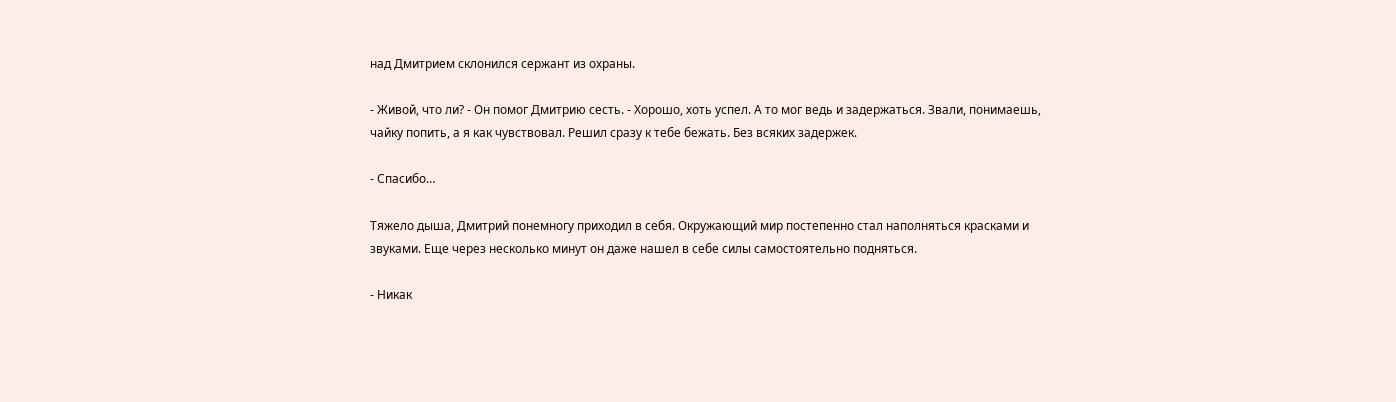над Дмитрием склонился сержант из охраны.

- Живой, что ли? - Он помог Дмитрию сесть. - Хорошо, хоть успел. А то мог ведь и задержаться. Звали, понимаешь, чайку попить, а я как чувствовал. Решил сразу к тебе бежать. Без всяких задержек.

- Спасибо…

Тяжело дыша, Дмитрий понемногу приходил в себя. Окружающий мир постепенно стал наполняться красками и звуками. Еще через несколько минут он даже нашел в себе силы самостоятельно подняться.

- Никак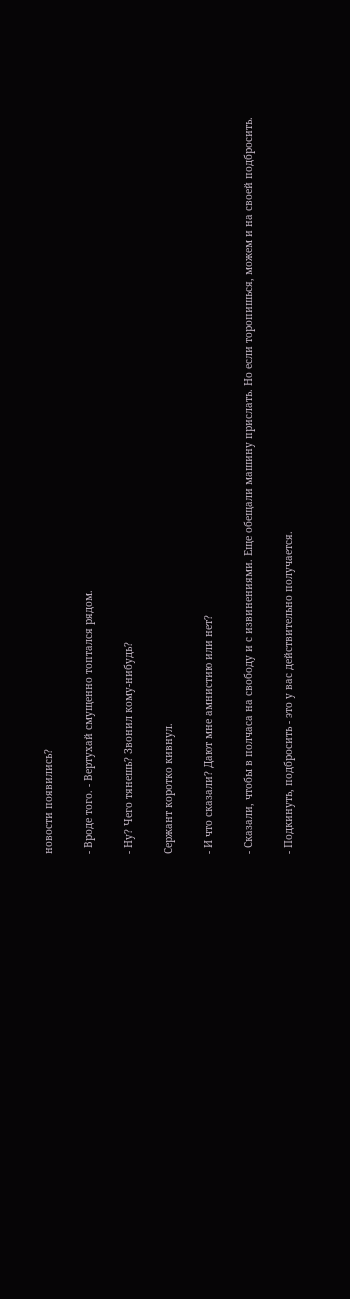новости появились?

- Вроде того. - Вертухай смущенно топтался рядом.

- Ну? Чего тянешь? Звонил кому-нибудь?

Сержант коротко кивнул.

- И что сказали? Дают мне амнистию или нет?

- Сказали, чтобы в полчаса на свободу и с извинениями. Еще обещали машину прислать. Но если торопишься, можем и на своей подбросить.

- Подкинуть, подбросить - это у вас действительно получается.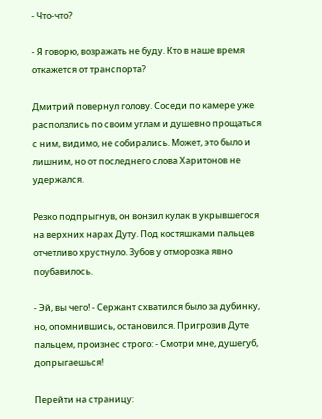- Что-что?

- Я говорю, возражать не буду. Кто в наше время откажется от транспорта?

Дмитрий повернул голову. Соседи по камере уже расползлись по своим углам и душевно прощаться с ним, видимо, не собирались. Может, это было и лишним, но от последнего слова Харитонов не удержался.

Резко подпрыгнув, он вонзил кулак в укрывшегося на верхних нарах Дуту. Под костяшками пальцев отчетливо хрустнуло. Зубов у отморозка явно поубавилось.

- Эй, вы чего! - Сержант схватился было за дубинку, но, опомнившись, остановился. Пригрозив Дуте пальцем, произнес строго: - Смотри мне, душегуб, допрыгаешься!

Перейти на страницу: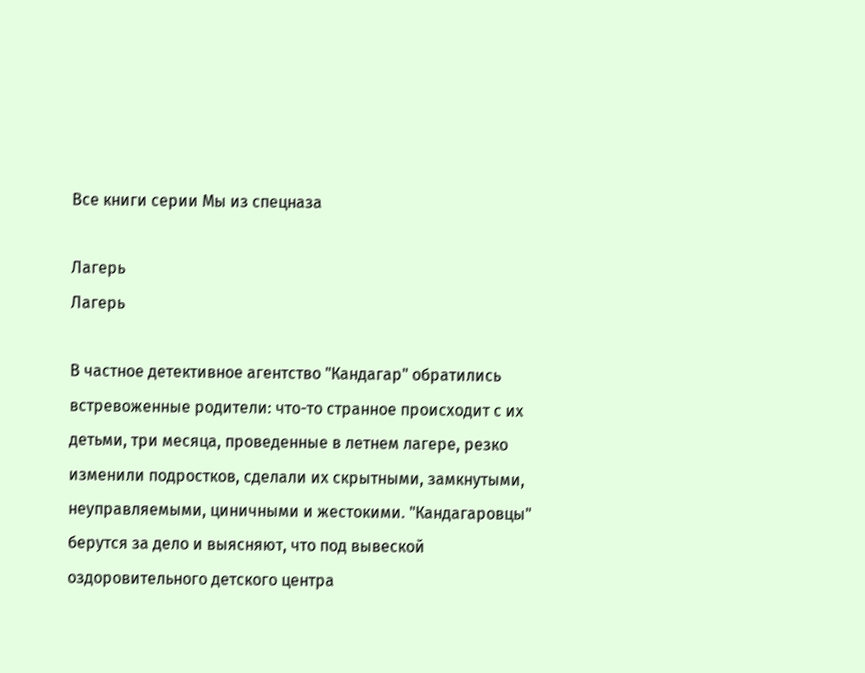Все книги серии Мы из спецназа

Лагерь
Лагерь

В частное детективное aгентство "Кандагар" обратились встревоженные родители: что-то странное происходит с их детьми, три месяца, проведенные в летнем лагере, резко изменили подростков, сделали их скрытными, замкнутыми, неуправляемыми, циничными и жестокими. "Кандагаровцы" берутся за дело и выясняют, что под вывеской оздоровительного детского центра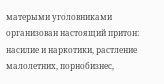матерыми уголовниками организован настоящий притон: насилие и наркотики, растление малолетних, порнобизнес,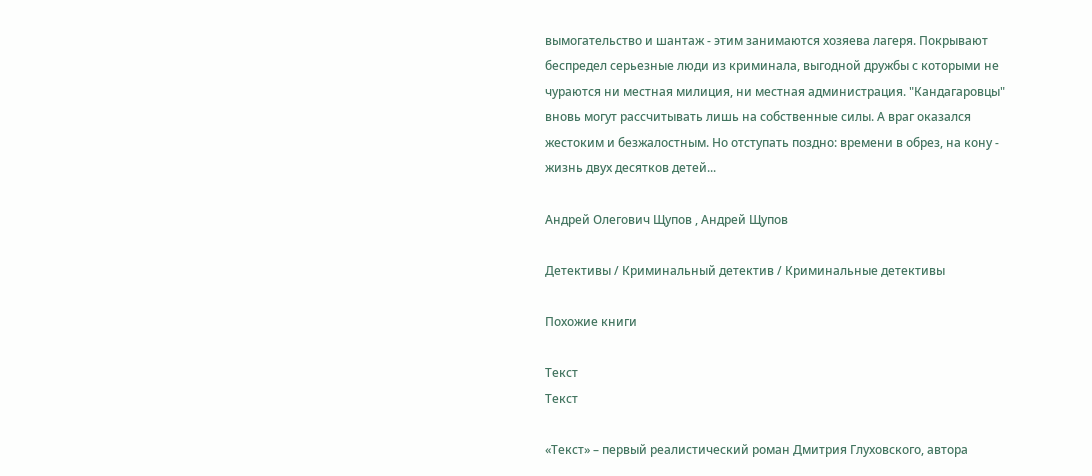вымогательство и шантаж - этим занимаются хозяева лагеря. Покрывают беспредел серьезные люди из криминала, выгодной дружбы с которыми не чураются ни местная милиция, ни местная администрация. "Кандагаровцы" вновь могут рассчитывать лишь на собственные силы. А враг оказался жестоким и безжалостным. Но отступать поздно: времени в обрез, на кону - жизнь двух десятков детей...

Андрей Олегович Щупов , Андрей Щупов

Детективы / Криминальный детектив / Криминальные детективы

Похожие книги

Текст
Текст

«Текст» – первый реалистический роман Дмитрия Глуховского, автора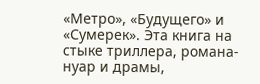«Метро», «Будущего» и «Сумерек». Эта книга на стыке триллера, романа-нуар и драмы,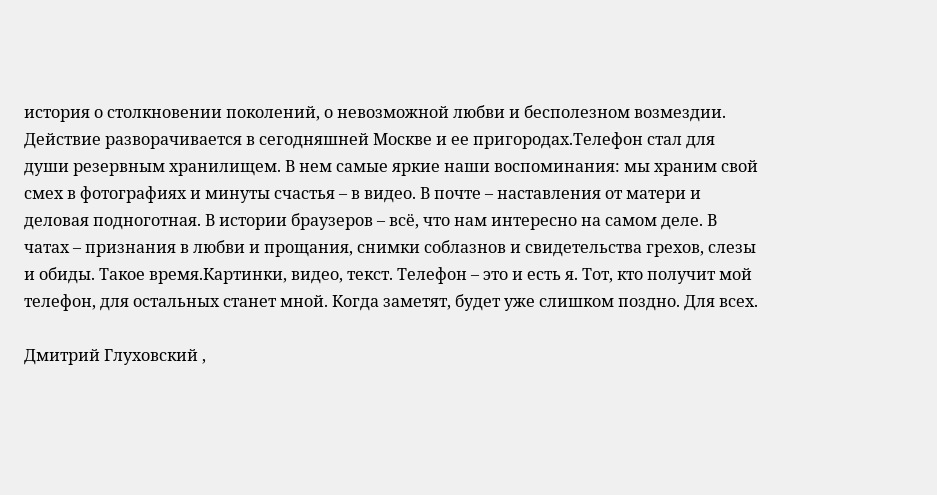история о столкновении поколений, о невозможной любви и бесполезном возмездии. Действие разворачивается в сегодняшней Москве и ее пригородах.Телефон стал для души резервным хранилищем. В нем самые яркие наши воспоминания: мы храним свой смех в фотографиях и минуты счастья – в видео. В почте – наставления от матери и деловая подноготная. В истории браузеров – всё, что нам интересно на самом деле. В чатах – признания в любви и прощания, снимки соблазнов и свидетельства грехов, слезы и обиды. Такое время.Картинки, видео, текст. Телефон – это и есть я. Тот, кто получит мой телефон, для остальных станет мной. Когда заметят, будет уже слишком поздно. Для всех.

Дмитрий Глуховский ,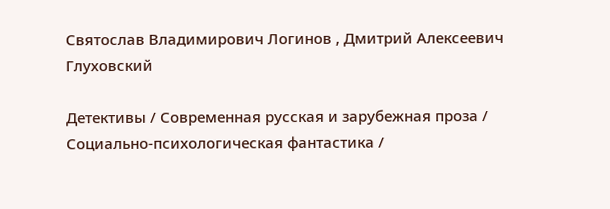Святослав Владимирович Логинов , Дмитрий Алексеевич Глуховский

Детективы / Современная русская и зарубежная проза / Социально-психологическая фантастика /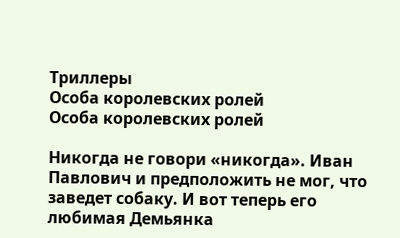Триллеры
Особа королевских ролей
Особа королевских ролей

Никогда не говори «никогда». Иван Павлович и предположить не мог, что заведет собаку. И вот теперь его любимая Демьянка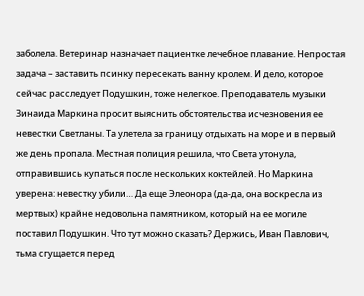заболела. Ветеринар назначает пациентке лечебное плавание. Непростая задача – заставить псинку пересекать ванну кролем. И дело, которое сейчас расследует Подушкин, тоже нелегкое. Преподаватель музыки Зинаида Маркина просит выяснить обстоятельства исчезновения ее невестки Светланы. Та улетела за границу отдыхать на море и в первый же день пропала. Местная полиция решила, что Света утонула, отправившись купаться после нескольких коктейлей. Но Маркина уверена: невестку убили… Да еще Элеонора (да-да, она воскресла из мертвых) крайне недовольна памятником, который на ее могиле поставил Подушкин. Что тут можно сказать? Держись, Иван Павлович, тьма сгущается перед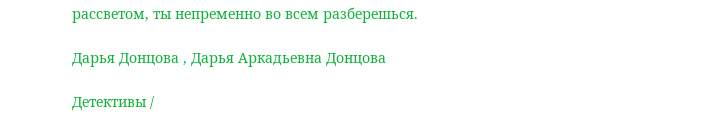рассветом, ты непременно во всем разберешься.

Дарья Донцова , Дарья Аркадьевна Донцова

Детективы /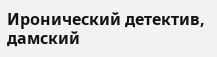Иронический детектив, дамский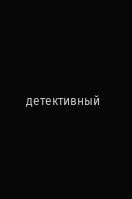детективный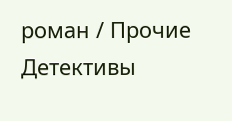роман / Прочие Детективы